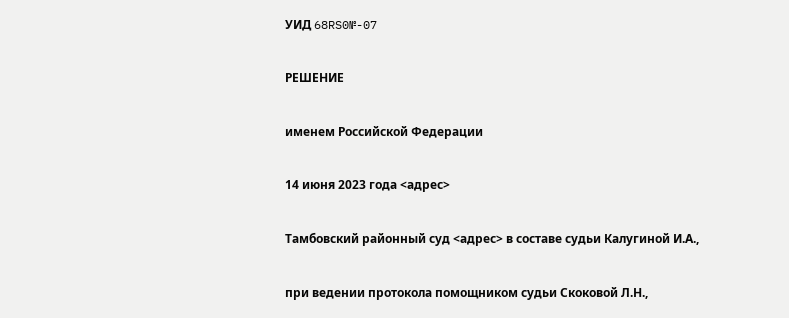УИД 68RS0№-07

РЕШЕНИЕ

именем Российской Федерации

14 июня 2023 года <адрес>

Тамбовский районный суд <адрес> в составе судьи Калугиной И.А.,

при ведении протокола помощником судьи Скоковой Л.Н.,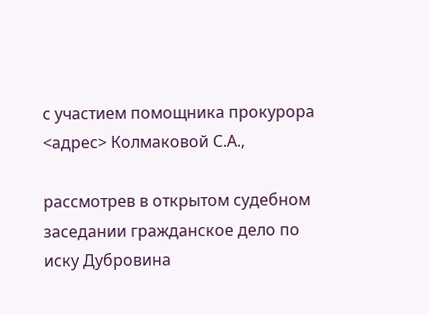с участием помощника прокурора <адрес> Колмаковой С.А.,

рассмотрев в открытом судебном заседании гражданское дело по иску Дубровина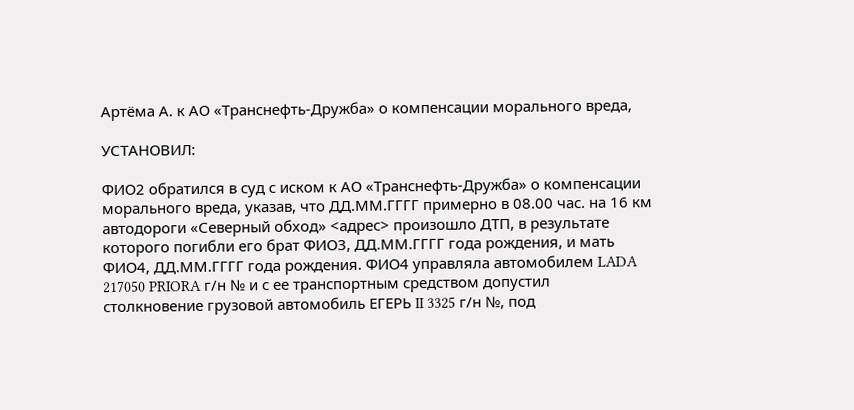Артёма А. к АО «Транснефть-Дружба» о компенсации морального вреда,

УСТАНОВИЛ:

ФИО2 обратился в суд с иском к АО «Транснефть-Дружба» о компенсации морального вреда, указав, что ДД.ММ.ГГГГ примерно в 08.00 час. на 16 км автодороги «Северный обход» <адрес> произошло ДТП, в результате которого погибли его брат ФИО3, ДД.ММ.ГГГГ года рождения, и мать ФИО4, ДД.ММ.ГГГГ года рождения. ФИО4 управляла автомобилем LADA 217050 PRIORA г/н № и с ее транспортным средством допустил столкновение грузовой автомобиль ЕГЕРЬ II 3325 г/н №, под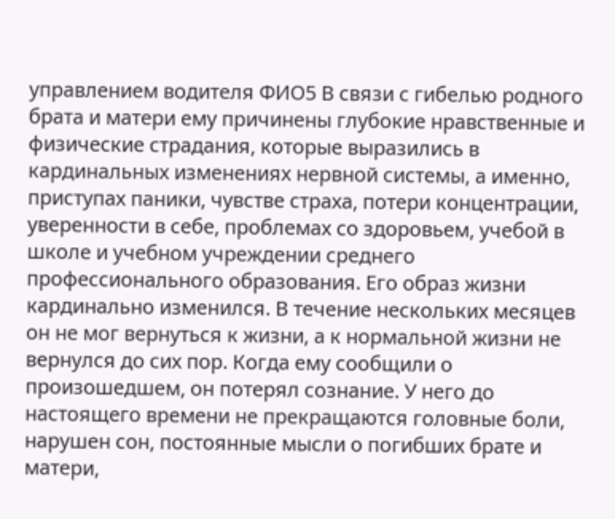управлением водителя ФИО5 В связи с гибелью родного брата и матери ему причинены глубокие нравственные и физические страдания, которые выразились в кардинальных изменениях нервной системы, а именно, приступах паники, чувстве страха, потери концентрации, уверенности в себе, проблемах со здоровьем, учебой в школе и учебном учреждении среднего профессионального образования. Его образ жизни кардинально изменился. В течение нескольких месяцев он не мог вернуться к жизни, а к нормальной жизни не вернулся до сих пор. Когда ему сообщили о произошедшем, он потерял сознание. У него до настоящего времени не прекращаются головные боли, нарушен сон, постоянные мысли о погибших брате и матери,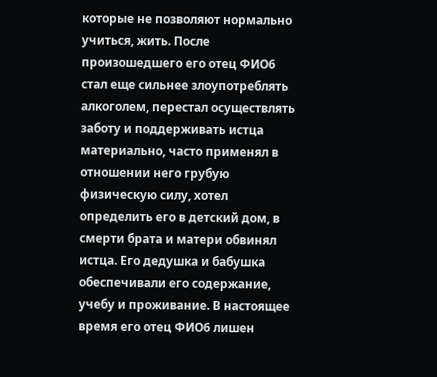которые не позволяют нормально учиться, жить. После произошедшего его отец ФИО6 стал еще сильнее злоупотреблять алкоголем, перестал осуществлять заботу и поддерживать истца материально, часто применял в отношении него грубую физическую силу, хотел определить его в детский дом, в смерти брата и матери обвинял истца. Его дедушка и бабушка обеспечивали его содержание, учебу и проживание. В настоящее время его отец ФИО6 лишен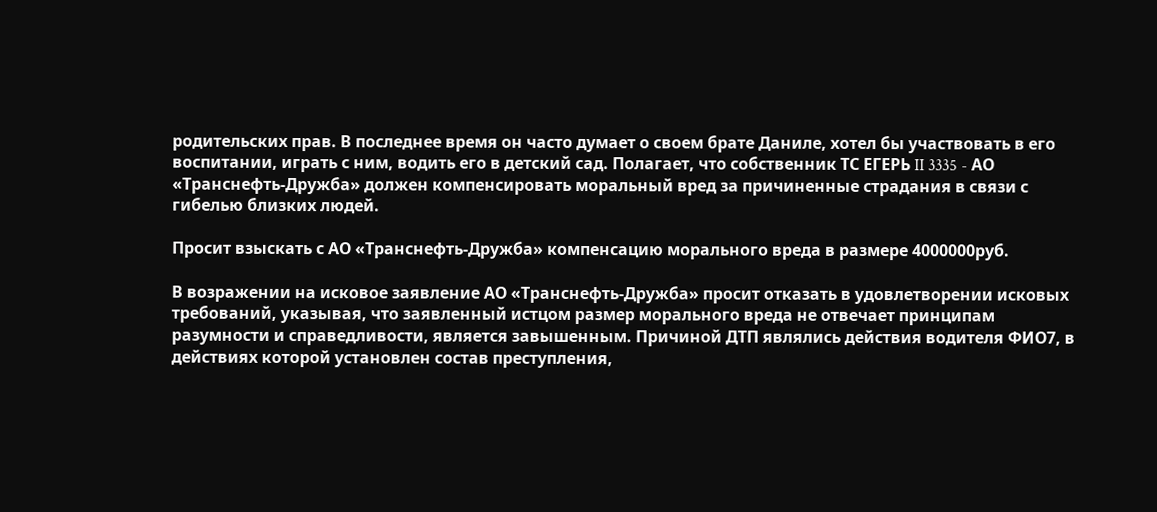родительских прав. В последнее время он часто думает о своем брате Даниле, хотел бы участвовать в его воспитании, играть с ним, водить его в детский сад. Полагает, что собственник ТС ЕГЕРЬ II 3335 - АО «Транснефть-Дружба» должен компенсировать моральный вред за причиненные страдания в связи с гибелью близких людей.

Просит взыскать с АО «Транснефть-Дружба» компенсацию морального вреда в размере 4000000руб.

В возражении на исковое заявление АО «Транснефть-Дружба» просит отказать в удовлетворении исковых требований, указывая, что заявленный истцом размер морального вреда не отвечает принципам разумности и справедливости, является завышенным. Причиной ДТП являлись действия водителя ФИО7, в действиях которой установлен состав преступления,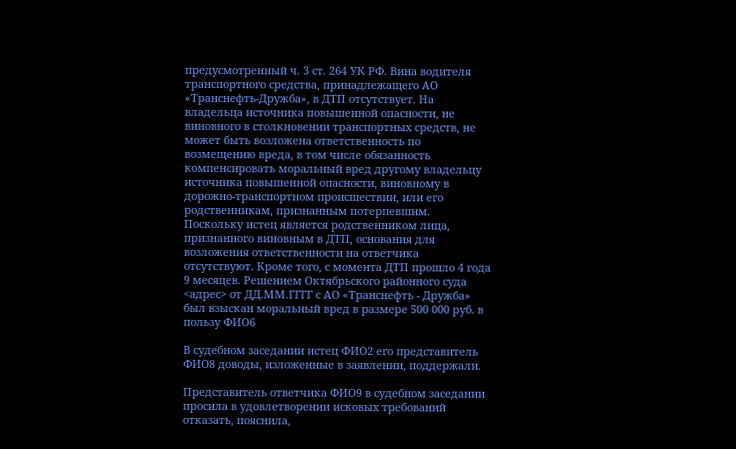предусмотренный ч. 3 ст. 264 УК РФ. Вина водителя транспортного средства, принадлежащего АО «Транснефть-Дружба», в ДТП отсутствует. На владельца источника повышенной опасности, не виновного в столкновении транспортных средств, не может быть возложена ответственность по возмещению вреда, в том числе обязанность компенсировать моральный вред другому владельцу источника повышенной опасности, виновному в дорожно-транспортном происшествии, или его родственникам, признанным потерпевшим. Поскольку истец является родственником лица, признанного виновным в ДТП, основания для возложения ответственности на ответчика отсутствуют. Кроме того, с момента ДТП прошло 4 года 9 месяцев. Решением Октябрьского районного суда <адрес> от ДД.ММ.ГГГГ с АО «Транснефть - Дружба» был взыскан моральный вред в размере 500 000 руб. в пользу ФИО6

В судебном заседании истец ФИО2 его представитель ФИО8 доводы, изложенные в заявлении, поддержали.

Представитель ответчика ФИО9 в судебном заседании просила в удовлетворении исковых требований отказать, пояснила,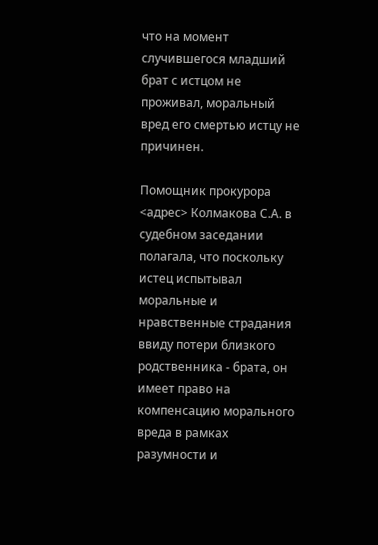что на момент случившегося младший брат с истцом не проживал, моральный вред его смертью истцу не причинен.

Помощник прокурора <адрес> Колмакова С.А. в судебном заседании полагала, что поскольку истец испытывал моральные и нравственные страдания ввиду потери близкого родственника - брата, он имеет право на компенсацию морального вреда в рамках разумности и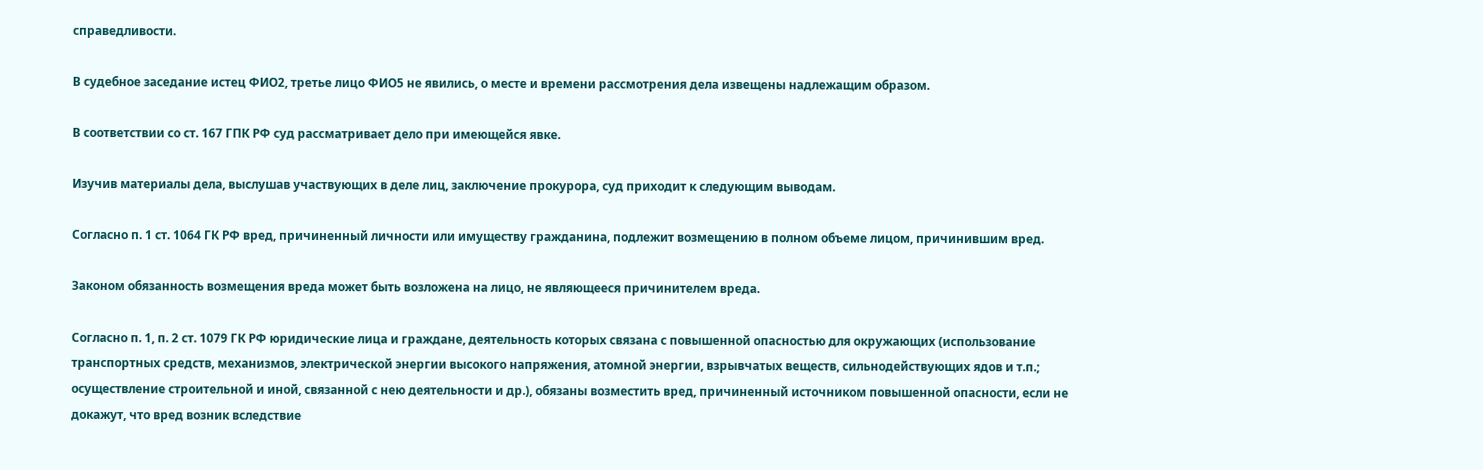справедливости.

В судебное заседание истец ФИО2, третье лицо ФИО5 не явились, о месте и времени рассмотрения дела извещены надлежащим образом.

В соответствии со ст. 167 ГПК РФ суд рассматривает дело при имеющейся явке.

Изучив материалы дела, выслушав участвующих в деле лиц, заключение прокурора, суд приходит к следующим выводам.

Согласно п. 1 ст. 1064 ГК РФ вред, причиненный личности или имуществу гражданина, подлежит возмещению в полном объеме лицом, причинившим вред.

Законом обязанность возмещения вреда может быть возложена на лицо, не являющееся причинителем вреда.

Согласно п. 1, п. 2 ст. 1079 ГК РФ юридические лица и граждане, деятельность которых связана с повышенной опасностью для окружающих (использование транспортных средств, механизмов, электрической энергии высокого напряжения, атомной энергии, взрывчатых веществ, сильнодействующих ядов и т.п.; осуществление строительной и иной, связанной с нею деятельности и др.), обязаны возместить вред, причиненный источником повышенной опасности, если не докажут, что вред возник вследствие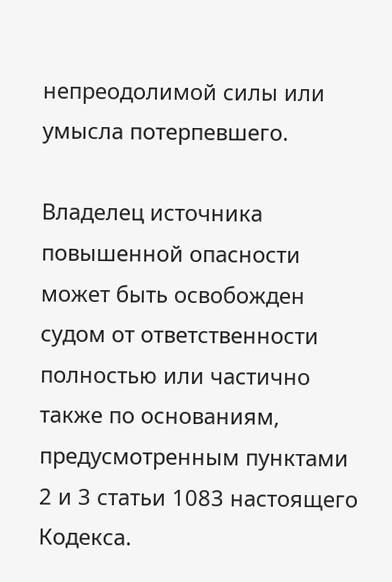непреодолимой силы или умысла потерпевшего.

Владелец источника повышенной опасности может быть освобожден судом от ответственности полностью или частично также по основаниям, предусмотренным пунктами 2 и 3 статьи 1083 настоящего Кодекса.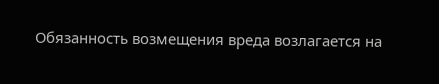Обязанность возмещения вреда возлагается на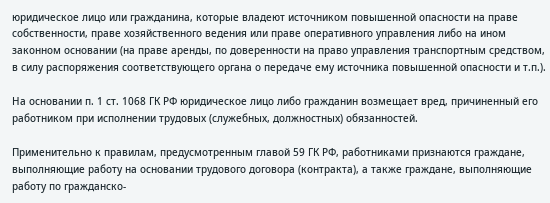юридическое лицо или гражданина, которые владеют источником повышенной опасности на праве собственности, праве хозяйственного ведения или праве оперативного управления либо на ином законном основании (на праве аренды, по доверенности на право управления транспортным средством, в силу распоряжения соответствующего органа о передаче ему источника повышенной опасности и т.п.).

На основании п. 1 ст. 1068 ГК РФ юридическое лицо либо гражданин возмещает вред, причиненный его работником при исполнении трудовых (служебных, должностных) обязанностей.

Применительно к правилам, предусмотренным главой 59 ГК РФ, работниками признаются граждане, выполняющие работу на основании трудового договора (контракта), а также граждане, выполняющие работу по гражданско-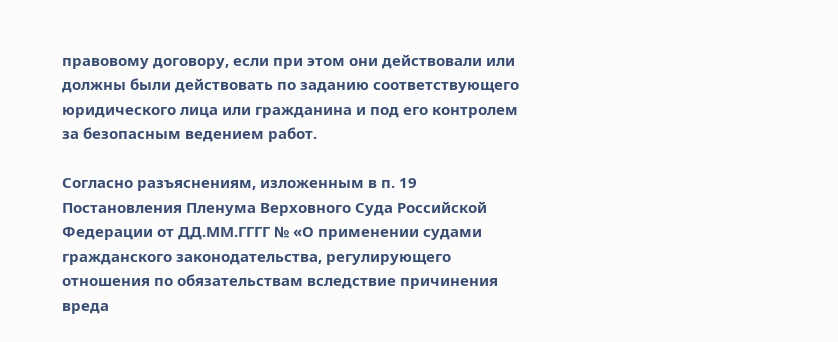правовому договору, если при этом они действовали или должны были действовать по заданию соответствующего юридического лица или гражданина и под его контролем за безопасным ведением работ.

Согласно разъяснениям, изложенным в п. 19 Постановления Пленума Верховного Суда Российской Федерации от ДД.ММ.ГГГГ № «О применении судами гражданского законодательства, регулирующего отношения по обязательствам вследствие причинения вреда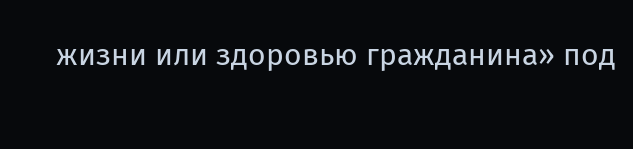жизни или здоровью гражданина» под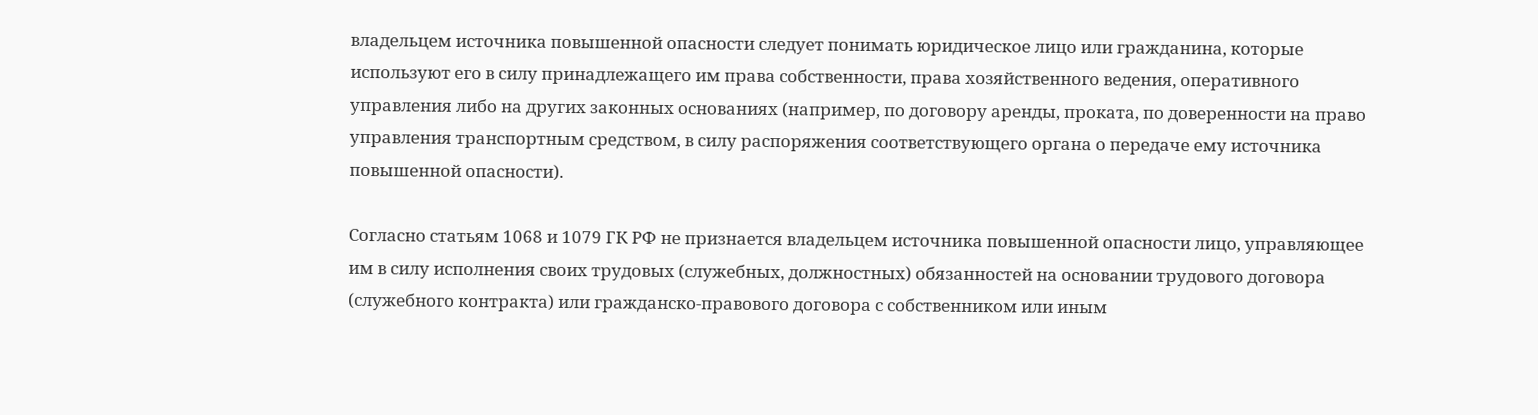владельцем источника повышенной опасности следует понимать юридическое лицо или гражданина, которые используют его в силу принадлежащего им права собственности, права хозяйственного ведения, оперативного управления либо на других законных основаниях (например, по договору аренды, проката, по доверенности на право управления транспортным средством, в силу распоряжения соответствующего органа о передаче ему источника повышенной опасности).

Согласно статьям 1068 и 1079 ГК РФ не признается владельцем источника повышенной опасности лицо, управляющее им в силу исполнения своих трудовых (служебных, должностных) обязанностей на основании трудового договора (служебного контракта) или гражданско-правового договора с собственником или иным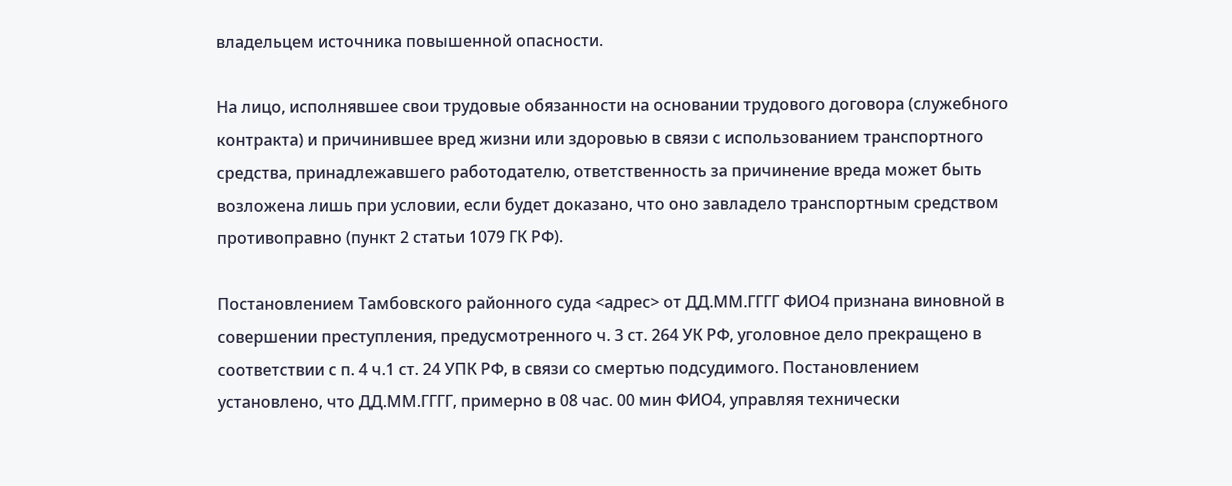владельцем источника повышенной опасности.

На лицо, исполнявшее свои трудовые обязанности на основании трудового договора (служебного контракта) и причинившее вред жизни или здоровью в связи с использованием транспортного средства, принадлежавшего работодателю, ответственность за причинение вреда может быть возложена лишь при условии, если будет доказано, что оно завладело транспортным средством противоправно (пункт 2 статьи 1079 ГК РФ).

Постановлением Тамбовского районного суда <адрес> от ДД.ММ.ГГГГ ФИО4 признана виновной в совершении преступления, предусмотренного ч. 3 ст. 264 УК РФ, уголовное дело прекращено в соответствии с п. 4 ч.1 ст. 24 УПК РФ, в связи со смертью подсудимого. Постановлением установлено, что ДД.ММ.ГГГГ, примерно в 08 час. 00 мин ФИО4, управляя технически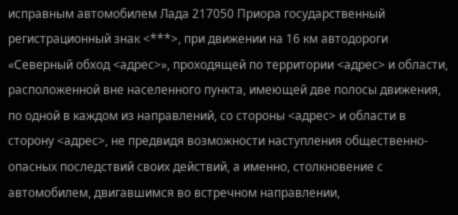исправным автомобилем Лада 217050 Приора государственный регистрационный знак <***>, при движении на 16 км автодороги «Северный обход <адрес>», проходящей по территории <адрес> и области, расположенной вне населенного пункта, имеющей две полосы движения, по одной в каждом из направлений, со стороны <адрес> и области в сторону <адрес>, не предвидя возможности наступления общественно-опасных последствий своих действий, а именно, столкновение с автомобилем, двигавшимся во встречном направлении,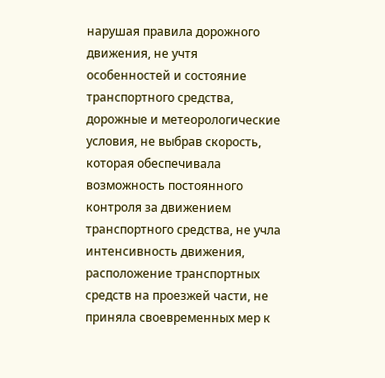нарушая правила дорожного движения, не учтя особенностей и состояние транспортного средства, дорожные и метеорологические условия, не выбрав скорость, которая обеспечивала возможность постоянного контроля за движением транспортного средства, не учла интенсивность движения, расположение транспортных средств на проезжей части, не приняла своевременных мер к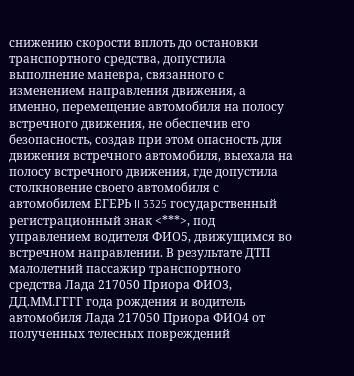снижению скорости вплоть до остановки транспортного средства, допустила выполнение маневра, связанного с изменением направления движения, а именно, перемещение автомобиля на полосу встречного движения, не обеспечив его безопасность, создав при этом опасность для движения встречного автомобиля, выехала на полосу встречного движения, где допустила столкновение своего автомобиля с автомобилем ЕГЕРЬ II 3325 государственный регистрационный знак <***>, под управлением водителя ФИО5, движущимся во встречном направлении. В результате ДТП малолетний пассажир транспортного средства Лада 217050 Приора ФИО3, ДД.ММ.ГГГГ года рождения и водитель автомобиля Лада 217050 Приора ФИО4 от полученных телесных повреждений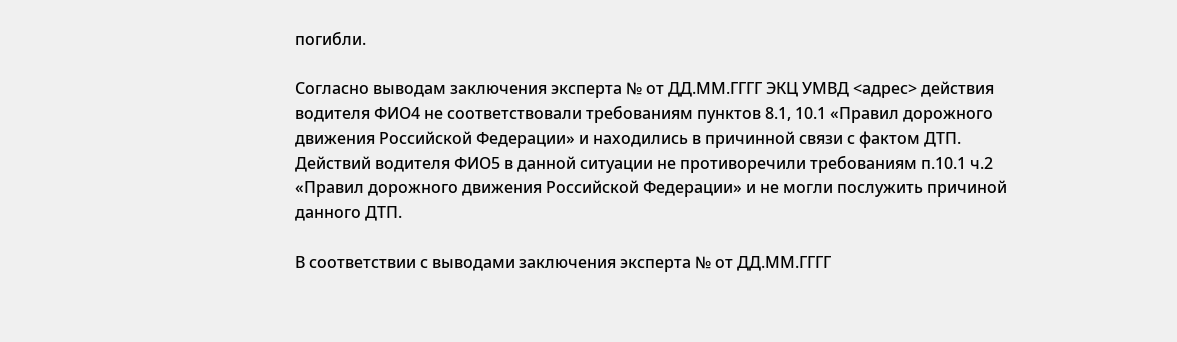погибли.

Согласно выводам заключения эксперта № от ДД.ММ.ГГГГ ЭКЦ УМВД <адрес> действия водителя ФИО4 не соответствовали требованиям пунктов 8.1, 10.1 «Правил дорожного движения Российской Федерации» и находились в причинной связи с фактом ДТП. Действий водителя ФИО5 в данной ситуации не противоречили требованиям п.10.1 ч.2 «Правил дорожного движения Российской Федерации» и не могли послужить причиной данного ДТП.

В соответствии с выводами заключения эксперта № от ДД.ММ.ГГГГ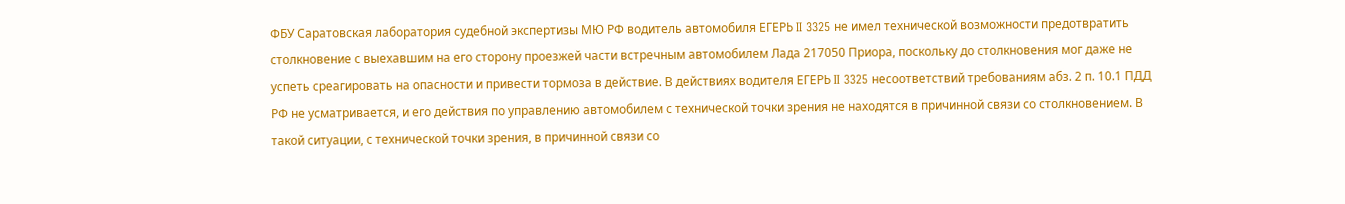ФБУ Саратовская лаборатория судебной экспертизы МЮ РФ водитель автомобиля ЕГЕРЬ II 3325 не имел технической возможности предотвратить столкновение с выехавшим на его сторону проезжей части встречным автомобилем Лада 217050 Приора, поскольку до столкновения мог даже не успеть среагировать на опасности и привести тормоза в действие. В действиях водителя ЕГЕРЬ II 3325 несоответствий требованиям абз. 2 п. 10.1 ПДД РФ не усматривается, и его действия по управлению автомобилем с технической точки зрения не находятся в причинной связи со столкновением. В такой ситуации, с технической точки зрения, в причинной связи со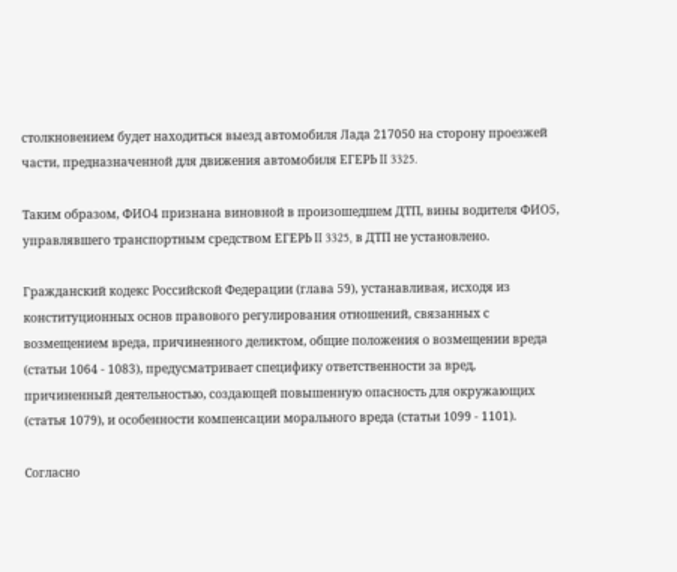столкновением будет находиться выезд автомобиля Лада 217050 на сторону проезжей части, предназначенной для движения автомобиля ЕГЕРЬ II 3325.

Таким образом, ФИО4 признана виновной в произошедшем ДТП, вины водителя ФИО5, управлявшего транспортным средством ЕГЕРЬ II 3325, в ДТП не установлено.

Гражданский кодекс Российской Федерации (глава 59), устанавливая, исходя из конституционных основ правового регулирования отношений, связанных с возмещением вреда, причиненного деликтом, общие положения о возмещении вреда (статьи 1064 - 1083), предусматривает специфику ответственности за вред, причиненный деятельностью, создающей повышенную опасность для окружающих (статья 1079), и особенности компенсации морального вреда (статьи 1099 - 1101).

Согласно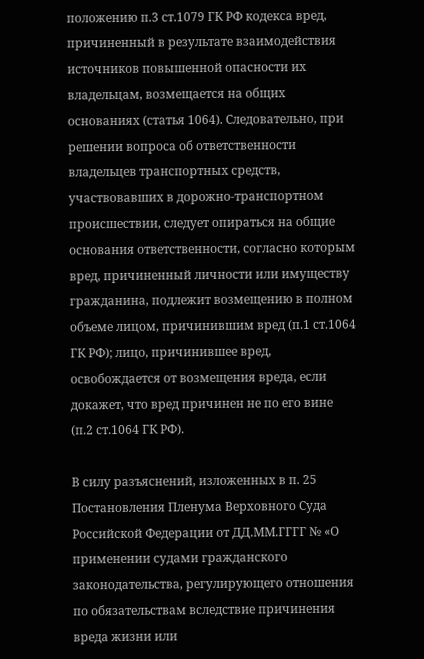положению п.3 ст.1079 ГК РФ кодекса вред, причиненный в результате взаимодействия источников повышенной опасности их владельцам, возмещается на общих основаниях (статья 1064). Следовательно, при решении вопроса об ответственности владельцев транспортных средств, участвовавших в дорожно-транспортном происшествии, следует опираться на общие основания ответственности, согласно которым вред, причиненный личности или имуществу гражданина, подлежит возмещению в полном объеме лицом, причинившим вред (п.1 ст.1064 ГК РФ); лицо, причинившее вред, освобождается от возмещения вреда, если докажет, что вред причинен не по его вине (п.2 ст.1064 ГК РФ).

В силу разъяснений, изложенных в п. 25 Постановления Пленума Верховного Суда Российской Федерации от ДД.ММ.ГГГГ № «О применении судами гражданского законодательства, регулирующего отношения по обязательствам вследствие причинения вреда жизни или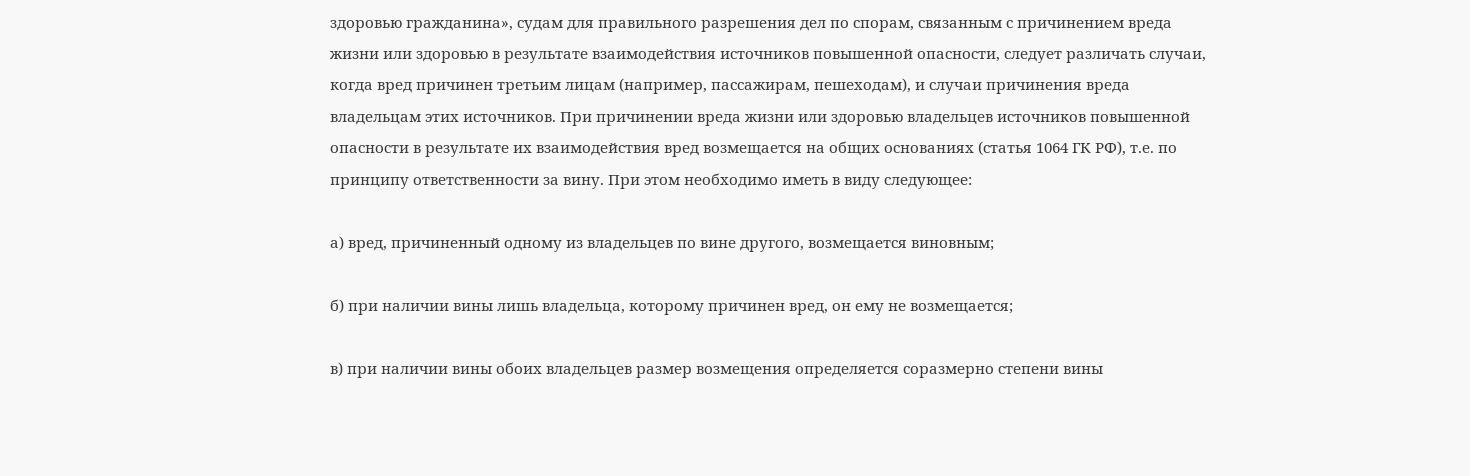здоровью гражданина», судам для правильного разрешения дел по спорам, связанным с причинением вреда жизни или здоровью в результате взаимодействия источников повышенной опасности, следует различать случаи, когда вред причинен третьим лицам (например, пассажирам, пешеходам), и случаи причинения вреда владельцам этих источников. При причинении вреда жизни или здоровью владельцев источников повышенной опасности в результате их взаимодействия вред возмещается на общих основаниях (статья 1064 ГК РФ), т.е. по принципу ответственности за вину. При этом необходимо иметь в виду следующее:

а) вред, причиненный одному из владельцев по вине другого, возмещается виновным;

б) при наличии вины лишь владельца, которому причинен вред, он ему не возмещается;

в) при наличии вины обоих владельцев размер возмещения определяется соразмерно степени вины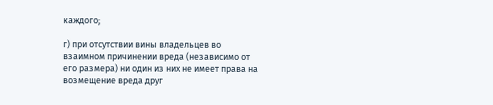каждого;

г) при отсутствии вины владельцев во взаимном причинении вреда (независимо от его размера) ни один из них не имеет права на возмещение вреда друг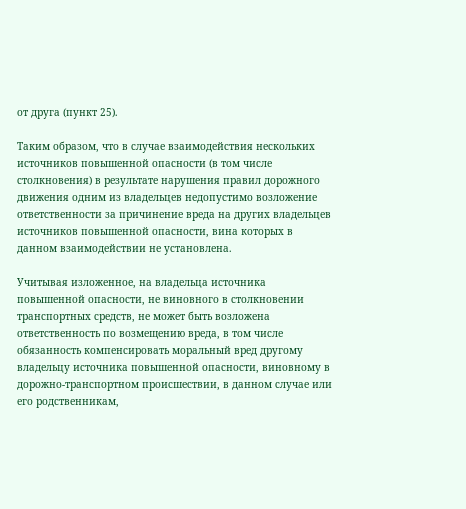от друга (пункт 25).

Таким образом, что в случае взаимодействия нескольких источников повышенной опасности (в том числе столкновения) в результате нарушения правил дорожного движения одним из владельцев недопустимо возложение ответственности за причинение вреда на других владельцев источников повышенной опасности, вина которых в данном взаимодействии не установлена.

Учитывая изложенное, на владельца источника повышенной опасности, не виновного в столкновении транспортных средств, не может быть возложена ответственность по возмещению вреда, в том числе обязанность компенсировать моральный вред другому владельцу источника повышенной опасности, виновному в дорожно-транспортном происшествии, в данном случае или его родственникам,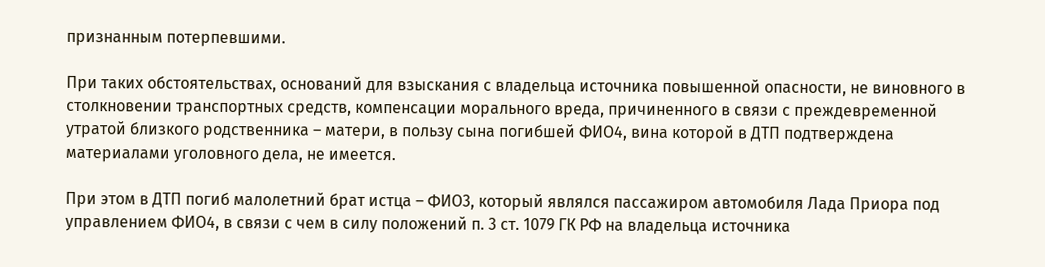признанным потерпевшими.

При таких обстоятельствах, оснований для взыскания с владельца источника повышенной опасности, не виновного в столкновении транспортных средств, компенсации морального вреда, причиненного в связи с преждевременной утратой близкого родственника – матери, в пользу сына погибшей ФИО4, вина которой в ДТП подтверждена материалами уголовного дела, не имеется.

При этом в ДТП погиб малолетний брат истца – ФИО3, который являлся пассажиром автомобиля Лада Приора под управлением ФИО4, в связи с чем в силу положений п. 3 ст. 1079 ГК РФ на владельца источника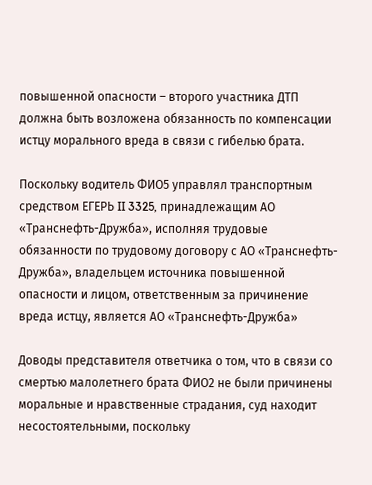повышенной опасности – второго участника ДТП должна быть возложена обязанность по компенсации истцу морального вреда в связи с гибелью брата.

Поскольку водитель ФИО5 управлял транспортным средством ЕГЕРЬ II 3325, принадлежащим АО «Транснефть-Дружба», исполняя трудовые обязанности по трудовому договору с АО «Транснефть-Дружба», владельцем источника повышенной опасности и лицом, ответственным за причинение вреда истцу, является АО «Транснефть-Дружба»

Доводы представителя ответчика о том, что в связи со смертью малолетнего брата ФИО2 не были причинены моральные и нравственные страдания, суд находит несостоятельными, поскольку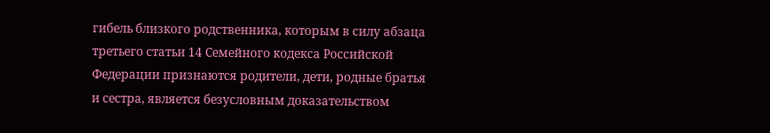гибель близкого родственника, которым в силу абзаца третьего статьи 14 Семейного кодекса Российской Федерации признаются родители, дети, родные братья и сестра, является безусловным доказательством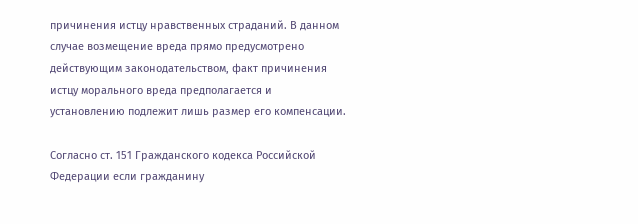причинения истцу нравственных страданий. В данном случае возмещение вреда прямо предусмотрено действующим законодательством, факт причинения истцу морального вреда предполагается и установлению подлежит лишь размер его компенсации.

Согласно ст. 151 Гражданского кодекса Российской Федерации если гражданину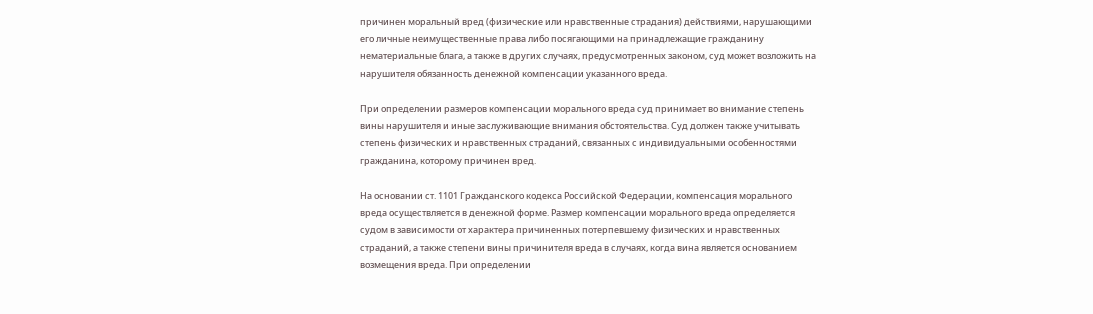причинен моральный вред (физические или нравственные страдания) действиями, нарушающими его личные неимущественные права либо посягающими на принадлежащие гражданину нематериальные блага, а также в других случаях, предусмотренных законом, суд может возложить на нарушителя обязанность денежной компенсации указанного вреда.

При определении размеров компенсации морального вреда суд принимает во внимание степень вины нарушителя и иные заслуживающие внимания обстоятельства. Суд должен также учитывать степень физических и нравственных страданий, связанных с индивидуальными особенностями гражданина, которому причинен вред.

На основании ст. 1101 Гражданского кодекса Российской Федерации, компенсация морального вреда осуществляется в денежной форме. Размер компенсации морального вреда определяется судом в зависимости от характера причиненных потерпевшему физических и нравственных страданий, а также степени вины причинителя вреда в случаях, когда вина является основанием возмещения вреда. При определении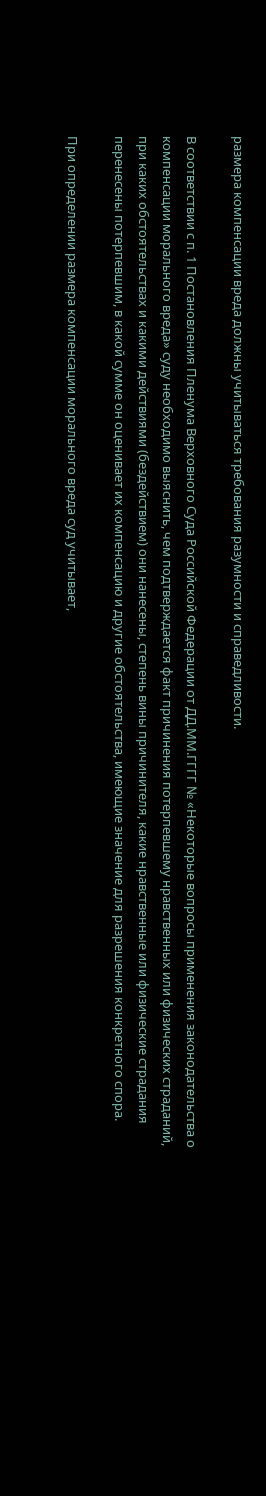размера компенсации вреда должны учитываться требования разумности и справедливости.

В соответствии с п. 1 Постановления Пленума Верховного Суда Российской Федерации от ДД.ММ.ГГГГ № «Некоторые вопросы применения законодательства о компенсации морального вреда» суду необходимо выяснить, чем подтверждается факт причинения потерпевшему нравственных или физических страданий, при каких обстоятельствах и какими действиями (бездействием) они нанесены, степень вины причинителя, какие нравственные или физические страдания перенесены потерпевшим, в какой сумме он оценивает их компенсацию и другие обстоятельства, имеющие значение для разрешения конкретного спора.

При определении размера компенсации морального вреда суд учитывает,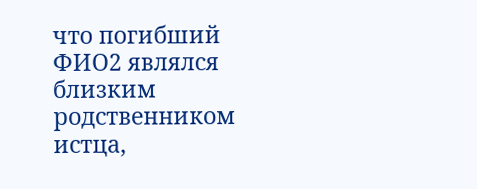что погибший ФИО2 являлся близким родственником истца,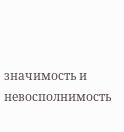значимость и невосполнимость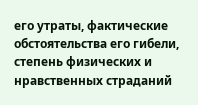его утраты, фактические обстоятельства его гибели, степень физических и нравственных страданий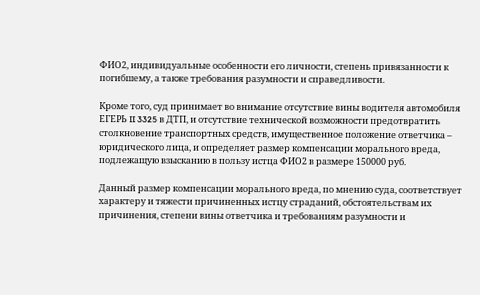ФИО2, индивидуальные особенности его личности, степень привязанности к погибшему, а также требования разумности и справедливости.

Кроме того, суд принимает во внимание отсутствие вины водителя автомобиля ЕГЕРЬ II 3325 в ДТП, и отсутствие технической возможности предотвратить столкновение транспортных средств, имущественное положение ответчика – юридического лица, и определяет размер компенсации морального вреда, подлежащую взысканию в пользу истца ФИО2 в размере 150000 руб.

Данный размер компенсации морального вреда, по мнению суда, соответствует характеру и тяжести причиненных истцу страданий, обстоятельствам их причинения, степени вины ответчика и требованиям разумности и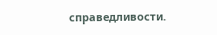справедливости.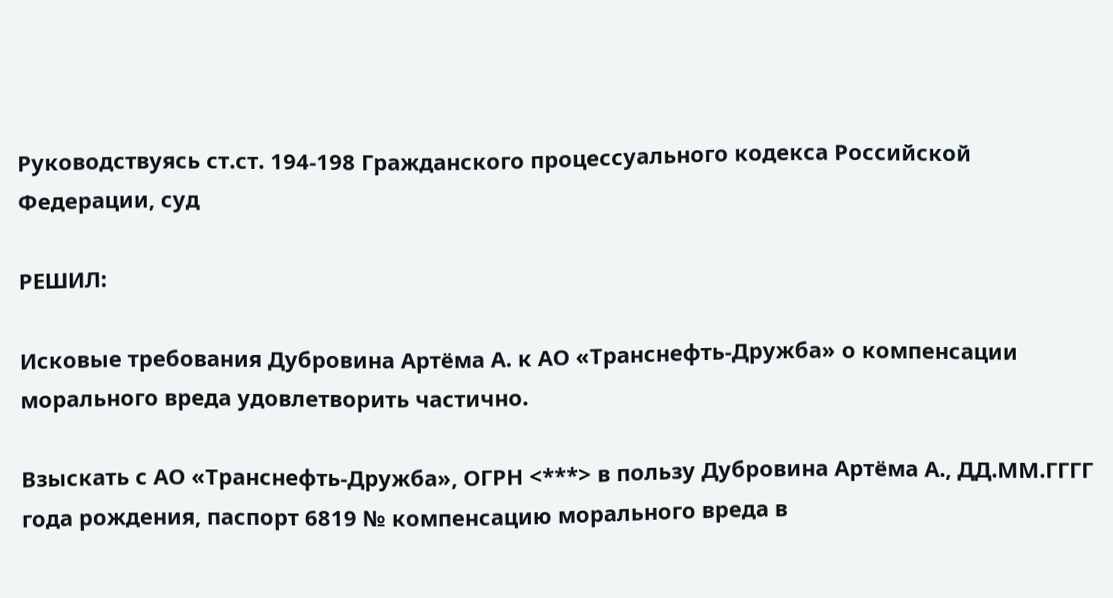Руководствуясь ст.ст. 194-198 Гражданского процессуального кодекса Российской Федерации, суд

РЕШИЛ:

Исковые требования Дубровина Артёма А. к АО «Транснефть-Дружба» о компенсации морального вреда удовлетворить частично.

Взыскать с АО «Транснефть-Дружба», ОГРН <***> в пользу Дубровина Артёма А., ДД.ММ.ГГГГ года рождения, паспорт 6819 № компенсацию морального вреда в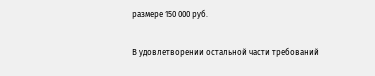размере 150 000 руб.

В удовлетворении остальной части требований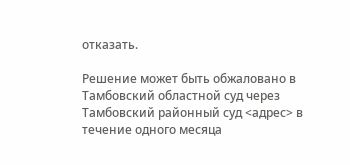отказать.

Решение может быть обжаловано в Тамбовский областной суд через Тамбовский районный суд <адрес> в течение одного месяца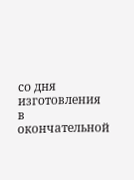со дня изготовления в окончательной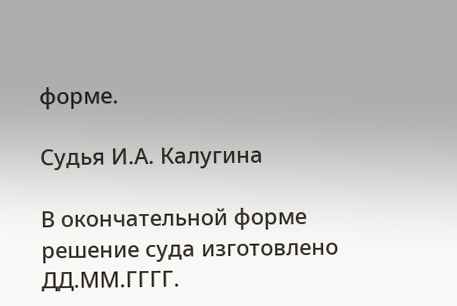форме.

Судья И.А. Калугина

В окончательной форме решение суда изготовлено ДД.ММ.ГГГГ.